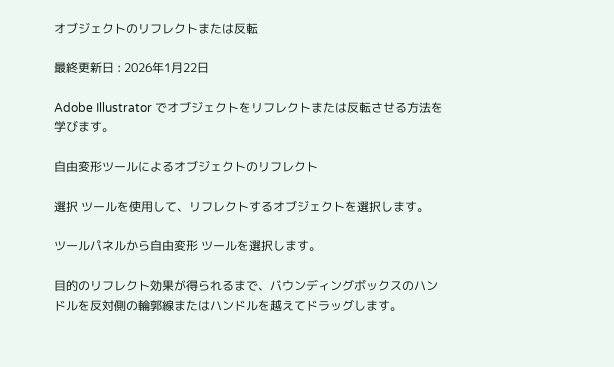オブジェクトのリフレクトまたは反転

最終更新日 : 2026年1月22日

Adobe Illustrator でオブジェクトをリフレクトまたは反転させる方法を学びます。

自由変形ツールによるオブジェクトのリフレクト

選択 ツールを使用して、リフレクトするオブジェクトを選択します。

ツールパネルから自由変形 ツールを選択します。

目的のリフレクト効果が得られるまで、バウンディングボックスのハンドルを反対側の輪郭線またはハンドルを越えてドラッグします。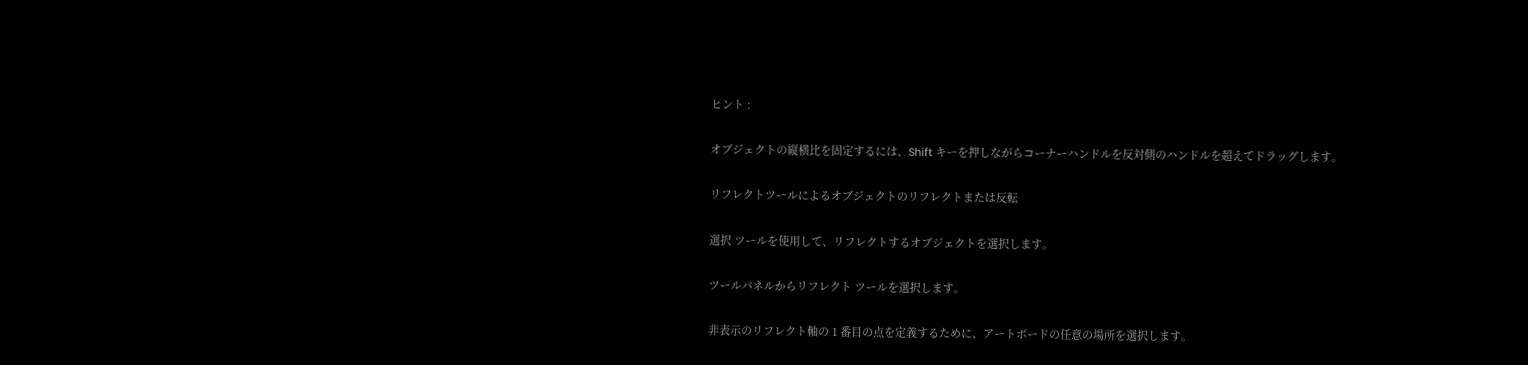ヒント :

オブジェクトの縦横比を固定するには、Shift キーを押しながらコーナーハンドルを反対側のハンドルを超えてドラッグします。

リフレクトツールによるオブジェクトのリフレクトまたは反転

選択 ツールを使用して、リフレクトするオブジェクトを選択します。

ツールパネルからリフレクト ツールを選択します。

非表示のリフレクト軸の 1 番目の点を定義するために、アートボードの任意の場所を選択します。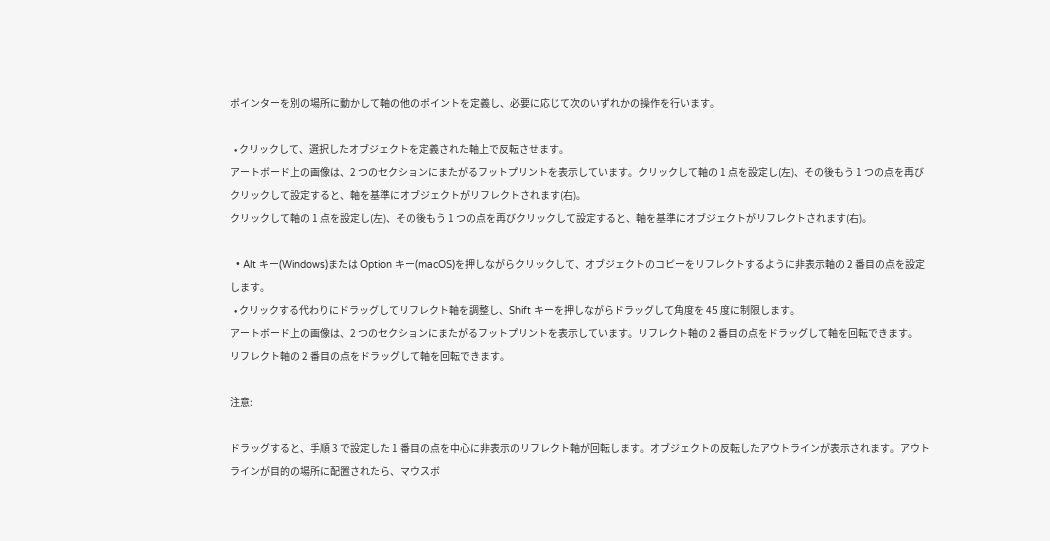ポインターを別の場所に動かして軸の他のポイントを定義し、必要に応じて次のいずれかの操作を行います。

  • クリックして、選択したオブジェクトを定義された軸上で反転させます。
アートボード上の画像は、2 つのセクションにまたがるフットプリントを表示しています。クリックして軸の 1 点を設定し(左)、その後もう 1 つの点を再びクリックして設定すると、軸を基準にオブジェクトがリフレクトされます(右)。
クリックして軸の 1 点を設定し(左)、その後もう 1 つの点を再びクリックして設定すると、軸を基準にオブジェクトがリフレクトされます(右)。

  • Alt キー(Windows)または Option キー(macOS)を押しながらクリックして、オブジェクトのコピーをリフレクトするように非表示軸の 2 番目の点を設定します。
  • クリックする代わりにドラッグしてリフレクト軸を調整し、Shift キーを押しながらドラッグして角度を 45 度に制限します。
アートボード上の画像は、2 つのセクションにまたがるフットプリントを表示しています。リフレクト軸の 2 番目の点をドラッグして軸を回転できます。
リフレクト軸の 2 番目の点をドラッグして軸を回転できます。

注意:

ドラッグすると、手順 3 で設定した 1 番目の点を中心に非表示のリフレクト軸が回転します。オブジェクトの反転したアウトラインが表示されます。アウトラインが目的の場所に配置されたら、マウスボ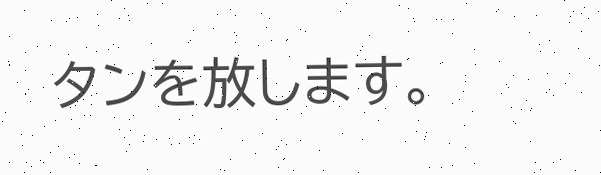タンを放します。